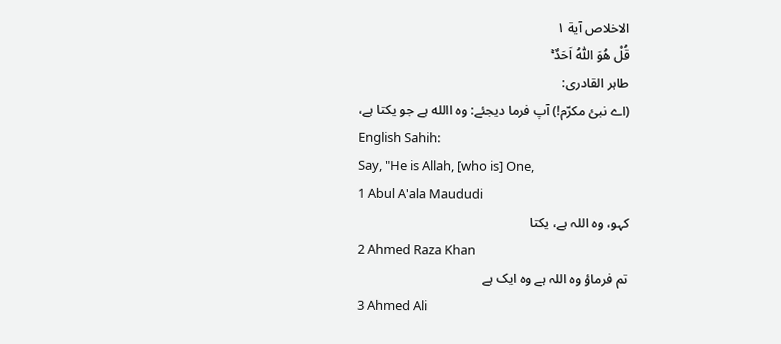الاخلاص آية ۱
قُلْ هُوَ اللّٰهُ اَحَدٌ ۚ
طاہر القادری:
(اے نبئ مکرّم!) آپ فرما دیجئے: وہ االله ہے جو یکتا ہے،
English Sahih:
Say, "He is Allah, [who is] One,
1 Abul A'ala Maududi
کہو، وہ اللہ ہے، یکتا
2 Ahmed Raza Khan
تم فرماؤ وہ اللہ ہے وہ ایک ہے
3 Ahmed Ali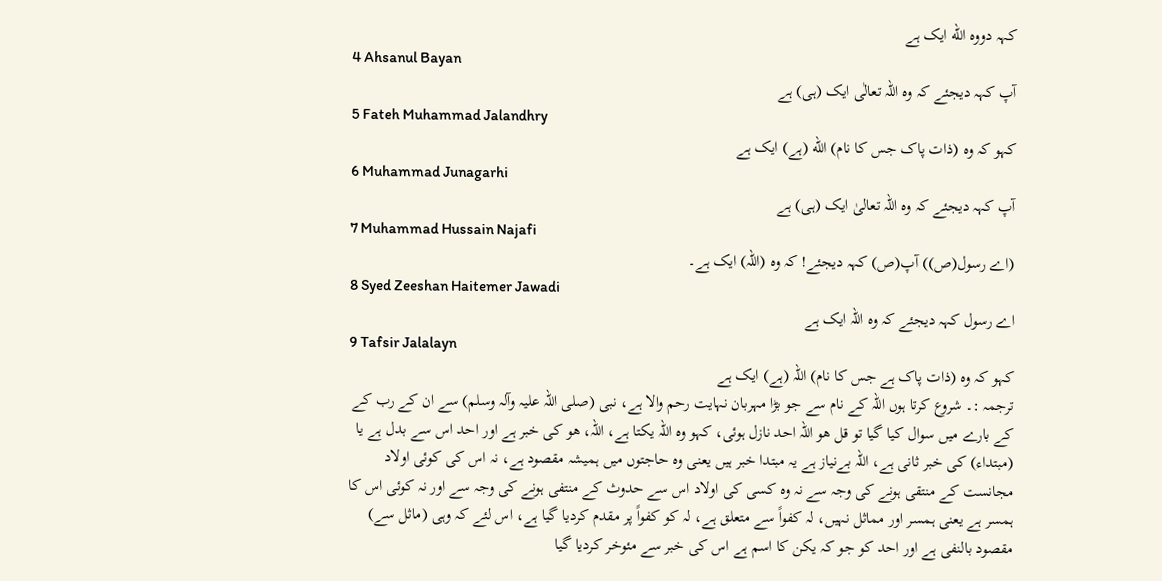کہہ دووہ الله ایک ہے
4 Ahsanul Bayan
آپ کہہ دیجئے کہ وہ اللہ تعالٰی ایک (ہی) ہے
5 Fateh Muhammad Jalandhry
کہو کہ وہ (ذات پاک جس کا نام) الله (ہے) ایک ہے
6 Muhammad Junagarhi
آپ کہہ دیجئے کہ وه اللہ تعالیٰ ایک (ہی) ہے
7 Muhammad Hussain Najafi
(اے رسول(ص)) آپ(ص) کہہ دیجئے! کہ وہ (اللہ) ایک ہے۔
8 Syed Zeeshan Haitemer Jawadi
اے رسول کہہ دیجئے کہ وہ اللہ ایک ہے
9 Tafsir Jalalayn
کہو کہ وہ (ذات پاک ہے جس کا نام) اللہ (ہے) ایک ہے
ترجمہ :۔ شروع کرتا ہوں اللہ کے نام سے جو بڑا مہربان نہایت رحم والا ہے، نبی (صلی اللہ علیہ وآلہ وسلم) سے ان کے رب کے کے بارے میں سوال کیا گیا تو قل ھو اللہ احد نازل ہوئی، کہو وہ اللہ یکتا ہے، اللہ، ھو کی خبر ہے اور احد اس سے بدل ہے یا (مبتداء) کی خبر ثانی ہے، اللہ بےنیاز ہے یہ مبتدا خبر ہیں یعنی وہ حاجتوں میں ہمیشہ مقصود ہے، نہ اس کی کوئی اولاد مجانست کے منتقی ہونے کی وجہ سے نہ وہ کسی کی اولاد اس سے حدوث کے منتفی ہونے کی وجہ سے اور نہ کوئی اس کا ہمسر ہے یعنی ہمسر اور مماثل نہیں، لہ کفواً سے متعلق ہے، لہ کو کفواً پر مقدم کردیا گیا ہے، اس لئے کہ وہی (ماثل سے) مقصود بالنفی ہے اور احد کو جو کہ یکن کا اسم ہے اس کی خبر سے مئوخر کردیا گیا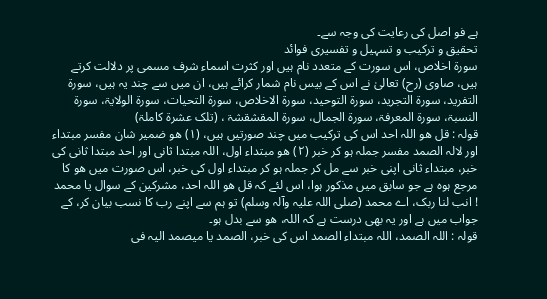ہے فو اصل کی رعایت کی وجہ سے۔
تحقیق و ترکیب و تسہیل و تفسیری فوائد
سورة اخلاص، اس سورت کے متعدد نام ہیں اور کثرت اسماء شرف مسمی پر دلالت کرتے ہیں، صاوی (رح) تعالیٰ نے اس کے بیس نام شمار کرائے ہیں، ان میں سے چند یہ ہیں، سورة التفرید، سورة التجرید، سورة التوحید، سورة الاخلاص، سورة التحیات، سورة الولایۃ، سورة النسبۃ، سورة المعرفۃ، سورة الجمال، سورة المقشقشۃ ، (تلک عشرۃ کاملۃ)
قولہ : قل ھو اللہ احد اس کی ترکیب میں چند صورتیں ہیں، (١) ھو ضمیر شان مفسر مبتداء اور لالہ الصمد مفسر جملہ ہو کر خبر (٢) ھو مبتداء اول، اللہ مبتدا ثانی اور احد مبتدا ثانی کی خبر، مبتداء ثانی اپنی خبر سے مل کر جملہ ہو کر مبتداء اول کی خبر، اس صورت میں ھو کا مرجع ہوہ ہے جو سابق میں مذکور ہوا، اس لئے کہ قل ھو اللہ احد، مشرکین کے سوال یا محمد ! انب لنا ربک، اے محمد (صلی اللہ علیہ وآلہ وسلم) تو ہم سے اپنے رب کا نسب بیان کر، کے جواب میں ہے اور یہ بھی درست ہے کہ اللہ، ھو سے بدل ہو۔
قولہ : اللہ الصمد، اللہ مبتداء الصمد اس کی خبر، الصمد یا میصمد الیہ فی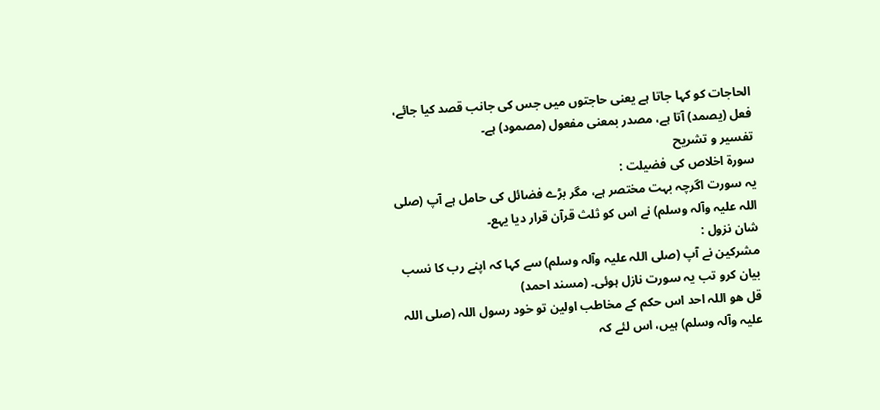الحاجات کو کہا جاتا ہے یعنی حاجتوں میں جس کی جانب قصد کیا جائے، فعل (یصمد) آتا ہے، مصدر بمعنی مفعول (مصمود) ہے۔
تفسیر و تشریح
سورة اخلاص کی فضیلت :
یہ سورت اگرچہ بہت مختصر ہے، مگر بڑے فضائل کی حامل ہے آپ (صلی اللہ علیہ وآلہ وسلم) نے اس کو ثلث قرآن قرار دیا یہع۔
شان نزول :
مشرکین نے آپ (صلی اللہ علیہ وآلہ وسلم) سے کہا کہ اپنے رب کا نسب بیان کرو تب یہ سورت نازل ہوئی۔ (مسند احمد)
قل ھو اللہ احد اس حکم کے مخاطب اولین تو خود رسول اللہ (صلی اللہ علیہ وآلہ وسلم) ہیں، اس لئے کہ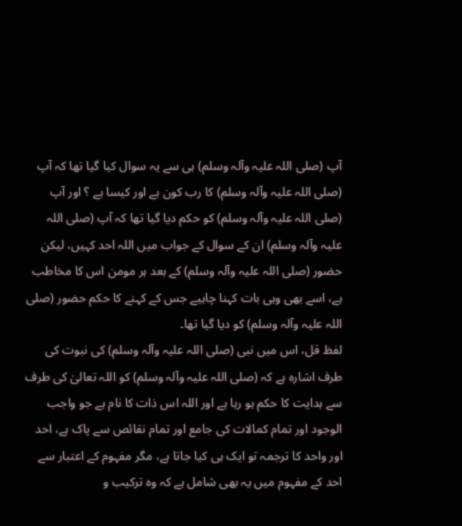آپ (صلی اللہ علیہ وآلہ وسلم) ہی سے یہ سوال کیا گیا تھا کہ آپ (صلی اللہ علیہ وآلہ وسلم) کا رب کون ہے اور کیسا ہے ؟ اور آپ (صلی اللہ علیہ وآلہ وسلم) کو حکم دیا گیا تھا کہ آپ (صلی اللہ علیہ وآلہ وسلم) ان کے سوال کے جواب میں اللہ احد کہیں، لیکن حضور (صلی اللہ علیہ وآلہ وسلم) کے بعد ہر مومن اس کا مخاطب ہے، اسے بھی وہی بات کہنا چاہیے جس کے کہنے کا حکم حضور (صلی اللہ علیہ وآلہ وسلم) کو دیا گیا تھا۔
لفظ قل، اس میں نبی (صلی اللہ علیہ وآلہ وسلم) کی نبوت کی طرف اشارہ ہے کہ (صلی اللہ علیہ وآلہ وسلم) کو اللہ تعالیٰ کی طرف سے ہدایت کا حکم ہو رہا ہے اور اللہ اس ذات کا نام ہے جو واجب الوجود اور تمام کمالات کی جامع اور تمام نقائص سے پاک ہے، احد اور واحد کا ترجمہ تو ایک ہی کیا جاتا ہے، مگر مفہوم کے اعتبار سے احد کے مفہوم میں یہ بھی شامل ہے کہ وہ ترکیب و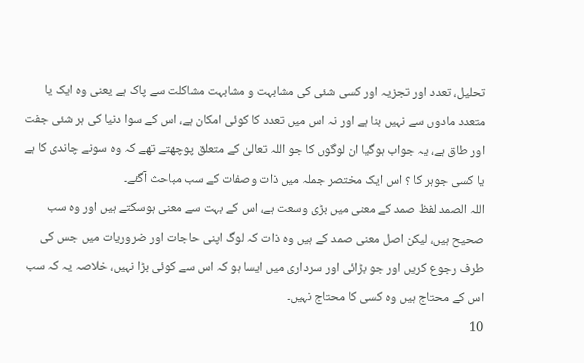تحلیل، تعدد اور تجزیہ اور کسی شئی کی مشابہت و مشابہت مشاکلت سے پاک ہے یعنی وہ ایک یا متعدد مادوں سے نہیں بنا ہے اور نہ اس میں تعدد کا کوئی امکان ہے، اس کے سوا دنیا کی ہر شئی جفت اور طاق ہے، یہ جواب ہوگیا ان لوگوں کا جو اللہ تعالیٰ کے متعلق پوچھتے تھے کہ وہ سونے چاندی کا ہے یا کسی جوہر کا ؟ اس ایک مختصر جملہ میں ذات وصفات کے سب مباحث آگئے۔
اللہ الصمد لفظ صمد کے معنی میں بڑی وسعت ہے، اس کے بہت سے معنی ہوسکتے ہیں اور وہ سب صحیح ہیں، لیکن اصل معنی صمد کے ہیں وہ ذات کہ لوگ اپنی حاجات اور ضروریات میں جس کی طرف رجوع کریں اور جو بڑائی اور سرداری میں ایسا ہو کہ اس سے کوئی بڑا نہیں، خلاصہ یہ کہ سب اس کے محتاج ہیں وہ کسی کا محتاج نہیں۔
10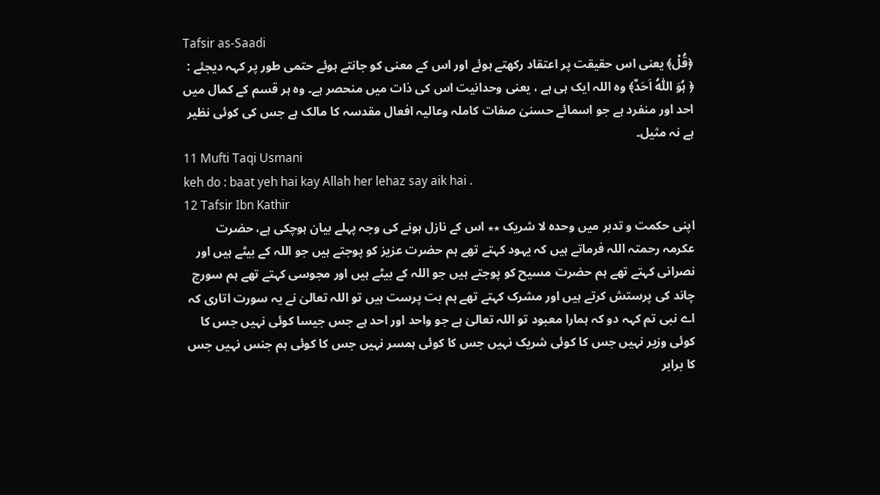Tafsir as-Saadi
﴿قُلْ﴾ یعنی اس حقیقت پر اعتقاد رکھتے ہوئے اور اس کے معنی کو جانتے ہوئے حتمی طور پر کہہ دیجئے : ﴿ ہُوَ اللّٰہُ اَحَدٌ﴾ وہ اللہ ایک ہی ہے ، یعنی وحدانیت اس کی ذات میں منحصر ہے۔ وہ ہر قسم کے کمال میں احد اور منفرد ہے جو اسمائے حسنیٰ صفات کاملہ وعالیہ افعال مقدسہ کا مالک ہے جس کی کوئی نظیر ہے نہ مثیل۔
11 Mufti Taqi Usmani
keh do : baat yeh hai kay Allah her lehaz say aik hai .
12 Tafsir Ibn Kathir
اپنی حکمت و تدبر میں وحدہ لا شریک ٭٭ اس کے نازل ہونے کی وجہ پہلے بیان ہوچکی ہے، حضرت عکرمہ رحمتہ اللہ فرماتے ہیں کہ یہود کہتے تھے ہم حضرت عزیز کو پوجتے ہیں جو اللہ کے بیٹے ہیں اور نصرانی کہتے تھے ہم حضرت مسیح کو پوجتے ہیں جو اللہ کے بیٹے ہیں اور مجوسی کہتے تھے ہم سورج چاند کی پرستش کرتے ہیں اور مشرک کہتے تھے ہم بت پرست ہیں تو اللہ تعالیٰ نے یہ سورت اتاری کہ اے نبی تم کہہ دو کہ ہمارا معبود تو اللہ تعالیٰ ہے جو واحد اور احد ہے جس جیسا کوئی نہیں جس کا کوئی وزیر نہیں جس کا کوئی شریک نہیں جس کا کوئی ہمسر نہیں جس کا کوئی ہم جنس نہیں جس کا برابر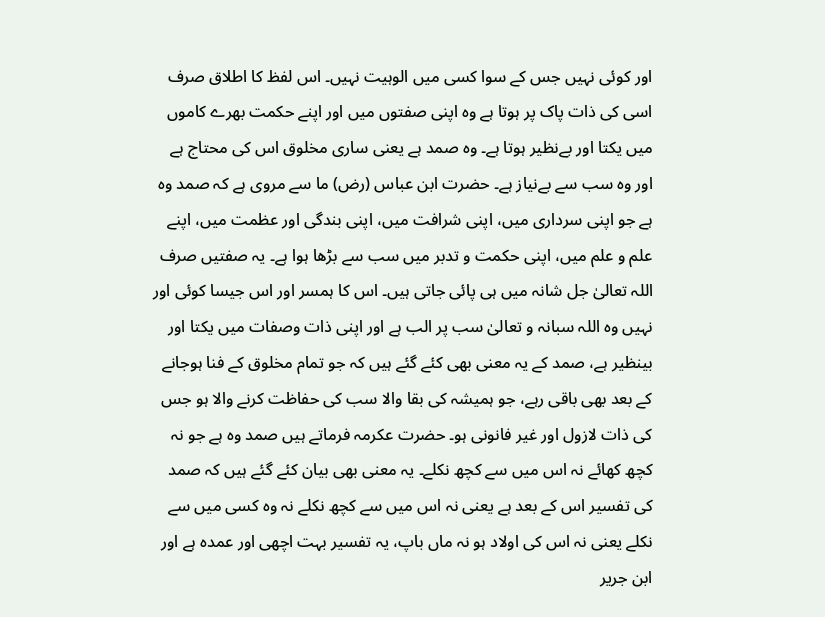اور کوئی نہیں جس کے سوا کسی میں الوہیت نہیں۔ اس لفظ کا اطلاق صرف اسی کی ذات پاک پر ہوتا ہے وہ اپنی صفتوں میں اور اپنے حکمت بھرے کاموں میں یکتا اور بےنظیر ہوتا ہے۔ وہ صمد ہے یعنی ساری مخلوق اس کی محتاج ہے اور وہ سب سے بےنیاز ہے۔ حضرت ابن عباس (رض) ما سے مروی ہے کہ صمد وہ ہے جو اپنی سرداری میں، اپنی شرافت میں، اپنی بندگی اور عظمت میں، اپنے علم و علم میں، اپنی حکمت و تدبر میں سب سے بڑھا ہوا ہے۔ یہ صفتیں صرف اللہ تعالیٰ جل شانہ میں ہی پائی جاتی ہیں۔ اس کا ہمسر اور اس جیسا کوئی اور نہیں وہ اللہ سبانہ و تعالیٰ سب پر الب ہے اور اپنی ذات وصفات میں یکتا اور بینظیر ہے، صمد کے یہ معنی بھی کئے گئے ہیں کہ جو تمام مخلوق کے فنا ہوجانے کے بعد بھی باقی رہے، جو ہمیشہ کی بقا والا سب کی حفاظت کرنے والا ہو جس کی ذات لازول اور غیر فانونی ہو۔ حضرت عکرمہ فرماتے ہیں صمد وہ ہے جو نہ کچھ کھائے نہ اس میں سے کچھ نکلے۔ یہ معنی بھی بیان کئے گئے ہیں کہ صمد کی تفسیر اس کے بعد ہے یعنی نہ اس میں سے کچھ نکلے نہ وہ کسی میں سے نکلے یعنی نہ اس کی اولاد ہو نہ ماں باپ، یہ تفسیر بہت اچھی اور عمدہ ہے اور ابن جریر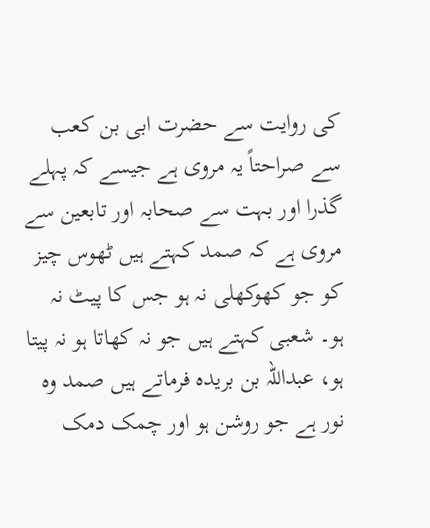کی روایت سے حضرت ابی بن کعب سے صراحتاً یہ مروی ہے جیسے کہ پہلے گذرا اور بہت سے صحابہ اور تابعین سے مروی ہے کہ صمد کہتے ہیں ٹھوس چیز کو جو کھوکھلی نہ ہو جس کا پیٹ نہ ہو۔ شعبی کہتے ہیں جو نہ کھاتا ہو نہ پیتا ہو، عبداللہ بن بریدہ فرماتے ہیں صمد وہ نور ہے جو روشن ہو اور چمک دمک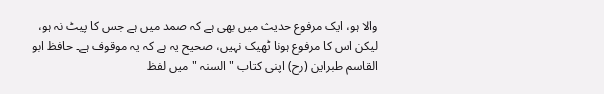والا ہو، ایک مرفوع حدیث میں بھی ہے کہ صمد میں ہے جس کا پیٹ نہ ہو، لیکن اس کا مرفوع ہونا ٹھیک نہیں، صحیح یہ ہے کہ یہ موقوف ہے۔ حافظ ابو القاسم طبراین (رح) اپنی کتاب " السنہ " میں لفظ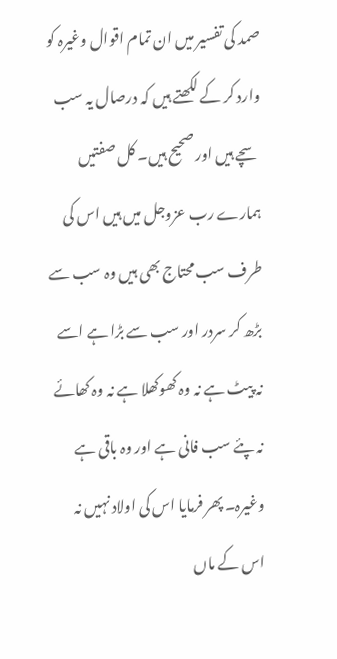صمد کی تفسیر میں ان تمام اقوال وغیرہ کو وارد کر کے لکھتے ہیں کہ درصال یہ سب سچے ہیں اور صحیح ہیں۔ کل صفتیں ہمارے رب عزوجل میں ہیں اس کی طرف سب محتاج بھی ہیں وہ سب سے بڑھ کر سردر اور سب سے بڑا ہے اسے نہ پیٹ ہے نہ وہ کھوکھلا ہے نہ وہ کھائے نہ پئے سب فانی ہے اور وہ باقی ہے وغیرہ۔ پھر فرمایا اس کی اولاد نہیں نہ اس کے ماں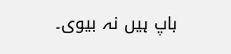باپ ہیں نہ بیوی۔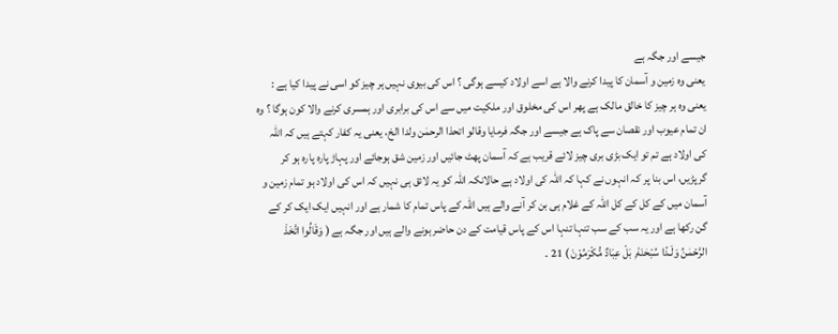جیسے اور جگہ ہے
یعنی وہ زمین و آسمان کا پیدا کرنے والا ہے اسے اولاد کیسے ہوگی ؟ اس کی بیوی نہیں ہر چیز کو اسی نے پیدا کیا ہے : یعنی وہ ہر چیز کا خالق مالک ہے پھر اس کی مخلوق اور ملکیت میں سے اس کی برابری اور ہمسری کرنے والا کون ہوگا ؟ وہ ان تمام عیوب اور نقصان سے پاک ہے جیسے اور جگہ فرمایا وقالو اتحذا الرحمٰن ولدا الخ، یعنی یہ کفار کہتے ہیں کہ اللہ کی اولاد ہے تم تو ایک بڑی بری چیز لائے قریب ہے کہ آسمان پھٹ جائیں اور زمین شق ہوجائے اور پہاڑ پارہ پارہ ہو کر گرپڑیں، اس بنا پر کہ انہوں نے کہا کہ اللہ کی اولاد ہے حالانکہ اللہ کو یہ لائق ہی نہیں کہ اس کی اولاد ہو تمام زمین و آسمان میں کے کل کے کل اللہ کے غلام ہی بن کر آنے والے ہیں اللہ کے پاس تمام کا شمار ہے اور انہیں ایک ایک کر کے گن رکھا ہے اور یہ سب کے سب تنہا تنہا اس کے پاس قیامت کے دن حاضر ہونے والے ہیں اور جگہ ہے ( وَقَالُوا اتَّخَذَ الرَّحْمٰنُ وَلَـدًا سُبْحٰنَهٗ ۭ بَلْ عِبَادٌ مُّكْرَمُوْنَ ) 21 ۔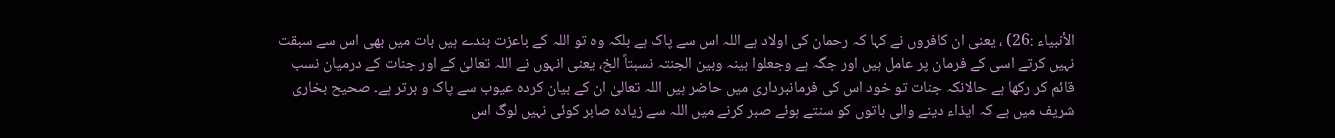الأنبیاء :26) ، یعنی ان کافروں نے کہا کہ رحمان کی اولاد ہے اللہ اس سے پاک ہے بلکہ وہ تو اللہ کے باعزت بندے ہیں بات میں بھی اس سے سبقت نہیں کرتے اسی کے فرمان پر عامل ہیں اور جگہ ہے وجعلوا بینہ وبین الجنتہ نسبتاً الخ، یعنی انہوں نے اللہ تعالیٰ کے اور جنات کے درمیان نسب قائم کر رکھا ہے حالانکہ جنات تو خود اس کی فرمانبرداری میں حاضر ہیں اللہ تعالیٰ ان کے بیان کردہ عیوب سے پاک و برتر ہے۔ صحیح بخاری شریف میں ہے کہ ایذاء دینے والی باتوں کو سنتے ہوئے صبر کرنے میں اللہ سے زیادہ صابر کوئی نہیں لوگ اس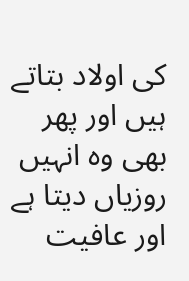کی اولاد بتاتے ہیں اور پھر بھی وہ انہیں روزیاں دیتا ہے اور عافیت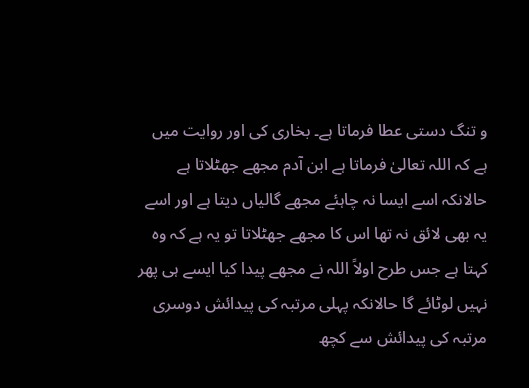و تنگ دستی عطا فرماتا ہے۔ بخاری کی اور روایت میں ہے کہ اللہ تعالیٰ فرماتا ہے ابن آدم مجھے جھٹلاتا ہے حالانکہ اسے ایسا نہ چاہئے مجھے گالیاں دیتا ہے اور اسے یہ بھی لائق نہ تھا اس کا مجھے جھٹلاتا تو یہ ہے کہ وہ کہتا ہے جس طرح اولاً اللہ نے مجھے پیدا کیا ایسے ہی پھر نہیں لوٹائے گا حالانکہ پہلی مرتبہ کی پیدائش دوسری مرتبہ کی پیدائش سے کچھ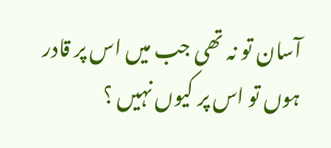آسان تو نہ تھی جب میں اس پر قادر ہوں تو اس پر کیوں نہیں ؟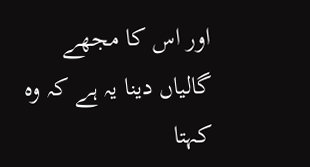اور اس کا مجھے گالیاں دینا یہ ہے کہ وہ کہتا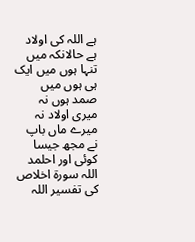ہے اللہ کی اولاد ہے حالانکہ میں تنہا ہوں میں ایک ہی ہوں میں صمد ہوں نہ میری اولاد نہ میرے ماں باپ نے مجھ جیسا کوئی اور احلمد اللہ سورة اخلاص کی تفسیر اللہ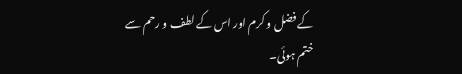کے فضل و کرم اور اس کے لطف و رحم سے ختم ہوئی۔